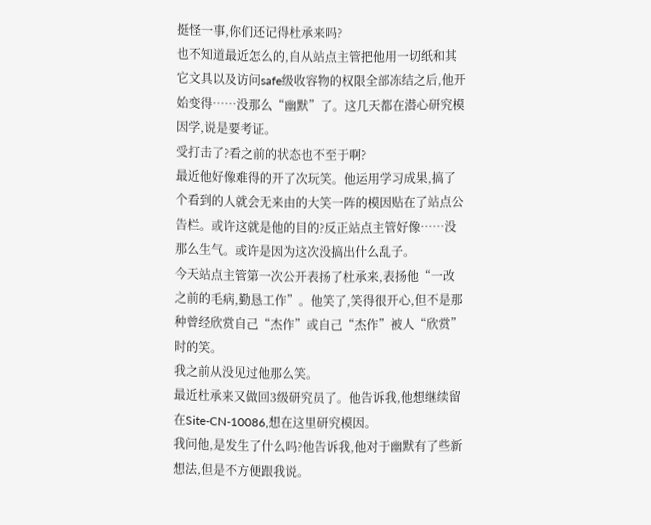挺怪一事,你们还记得杜承来吗?
也不知道最近怎么的,自从站点主管把他用一切纸和其它文具以及访问safe级收容物的权限全部冻结之后,他开始变得……没那么“幽默”了。这几天都在潜心研究模因学,说是要考证。
受打击了?看之前的状态也不至于啊?
最近他好像难得的开了次玩笑。他运用学习成果,搞了个看到的人就会无来由的大笑一阵的模因贴在了站点公告栏。或许这就是他的目的?反正站点主管好像……没那么生气。或许是因为这次没搞出什么乱子。
今天站点主管第一次公开表扬了杜承来,表扬他“一改之前的毛病,勤恳工作”。他笑了,笑得很开心,但不是那种曾经欣赏自己“杰作”或自己“杰作”被人“欣赏”时的笑。
我之前从没见过他那么笑。
最近杜承来又做回3级研究员了。他告诉我,他想继续留在Site-CN-10086,想在这里研究模因。
我问他,是发生了什么吗?他告诉我,他对于幽默有了些新想法,但是不方便跟我说。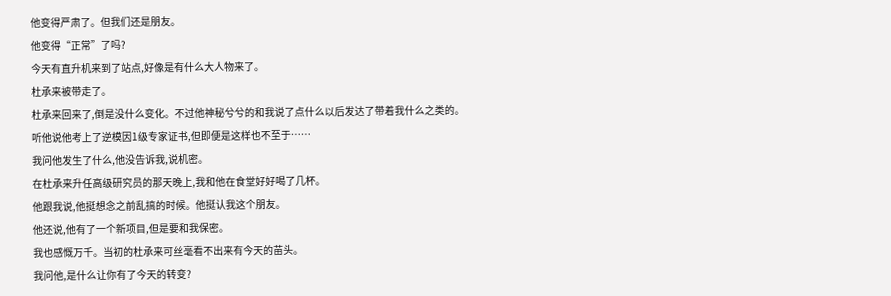他变得严肃了。但我们还是朋友。
他变得“正常”了吗?
今天有直升机来到了站点,好像是有什么大人物来了。
杜承来被带走了。
杜承来回来了,倒是没什么变化。不过他神秘兮兮的和我说了点什么以后发达了带着我什么之类的。
听他说他考上了逆模因1级专家证书,但即便是这样也不至于……
我问他发生了什么,他没告诉我,说机密。
在杜承来升任高级研究员的那天晚上,我和他在食堂好好喝了几杯。
他跟我说,他挺想念之前乱搞的时候。他挺认我这个朋友。
他还说,他有了一个新项目,但是要和我保密。
我也感慨万千。当初的杜承来可丝毫看不出来有今天的苗头。
我问他,是什么让你有了今天的转变?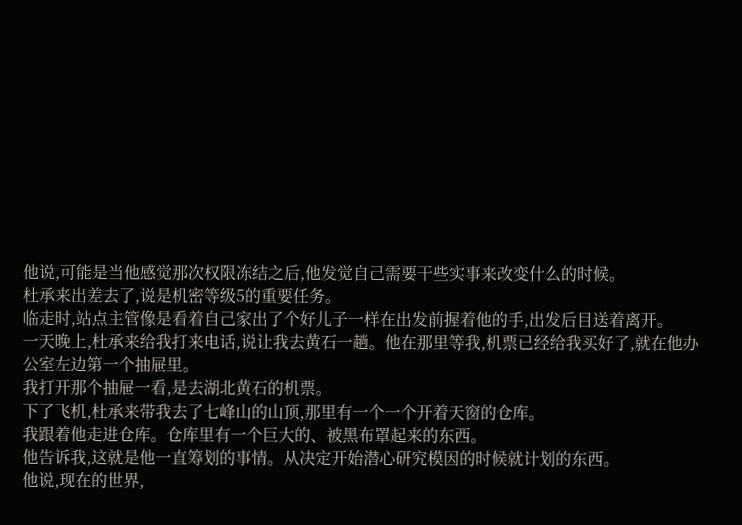他说,可能是当他感觉那次权限冻结之后,他发觉自己需要干些实事来改变什么的时候。
杜承来出差去了,说是机密等级5的重要任务。
临走时,站点主管像是看着自己家出了个好儿子一样在出发前握着他的手,出发后目送着离开。
一天晚上,杜承来给我打来电话,说让我去黄石一趟。他在那里等我,机票已经给我买好了,就在他办公室左边第一个抽屉里。
我打开那个抽屉一看,是去湖北黄石的机票。
下了飞机,杜承来带我去了七峰山的山顶,那里有一个一个开着天窗的仓库。
我跟着他走进仓库。仓库里有一个巨大的、被黑布罩起来的东西。
他告诉我,这就是他一直筹划的事情。从决定开始潜心研究模因的时候就计划的东西。
他说,现在的世界,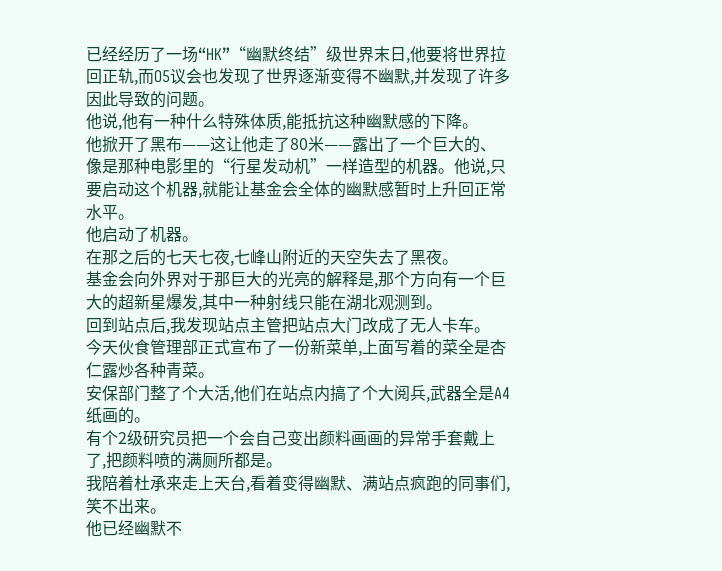已经经历了一场“HK”“幽默终结”级世界末日,他要将世界拉回正轨,而O5议会也发现了世界逐渐变得不幽默,并发现了许多因此导致的问题。
他说,他有一种什么特殊体质,能抵抗这种幽默感的下降。
他掀开了黑布——这让他走了80米——露出了一个巨大的、像是那种电影里的“行星发动机”一样造型的机器。他说,只要启动这个机器,就能让基金会全体的幽默感暂时上升回正常水平。
他启动了机器。
在那之后的七天七夜,七峰山附近的天空失去了黑夜。
基金会向外界对于那巨大的光亮的解释是,那个方向有一个巨大的超新星爆发,其中一种射线只能在湖北观测到。
回到站点后,我发现站点主管把站点大门改成了无人卡车。
今天伙食管理部正式宣布了一份新菜单,上面写着的菜全是杏仁露炒各种青菜。
安保部门整了个大活,他们在站点内搞了个大阅兵,武器全是A4纸画的。
有个2级研究员把一个会自己变出颜料画画的异常手套戴上了,把颜料喷的满厕所都是。
我陪着杜承来走上天台,看着变得幽默、满站点疯跑的同事们,笑不出来。
他已经幽默不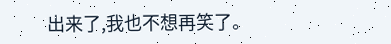出来了,我也不想再笑了。